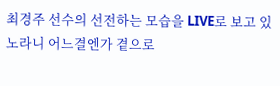최경주 선수의 선전하는 모습을 LIVE로 보고 있노라니 어느결엔가 곁으로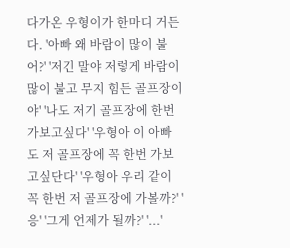다가온 우형이가 한마디 거든다. '아빠 왜 바람이 많이 불어?' '저긴 말야 저렇게 바람이 많이 불고 무지 힘든 골프장이야' '나도 저기 골프장에 한번 가보고싶다' '우형아 이 아빠도 저 골프장에 꼭 한번 가보고싶단다' '우형아 우리 같이 꼭 한번 저 골프장에 가볼까?' '응' '그게 언제가 될까?' '...'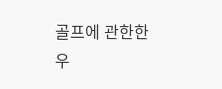골프에 관한한 우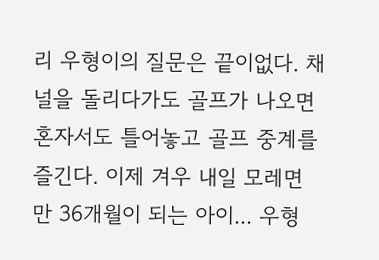리 우형이의 질문은 끝이없다. 채널을 돌리다가도 골프가 나오면 혼자서도 틀어놓고 골프 중계를 즐긴다. 이제 겨우 내일 모레면 만 36개월이 되는 아이... 우형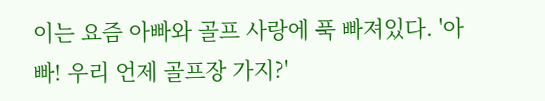이는 요즘 아빠와 골프 사랑에 푹 빠져있다. '아빠! 우리 언제 골프장 가지?'